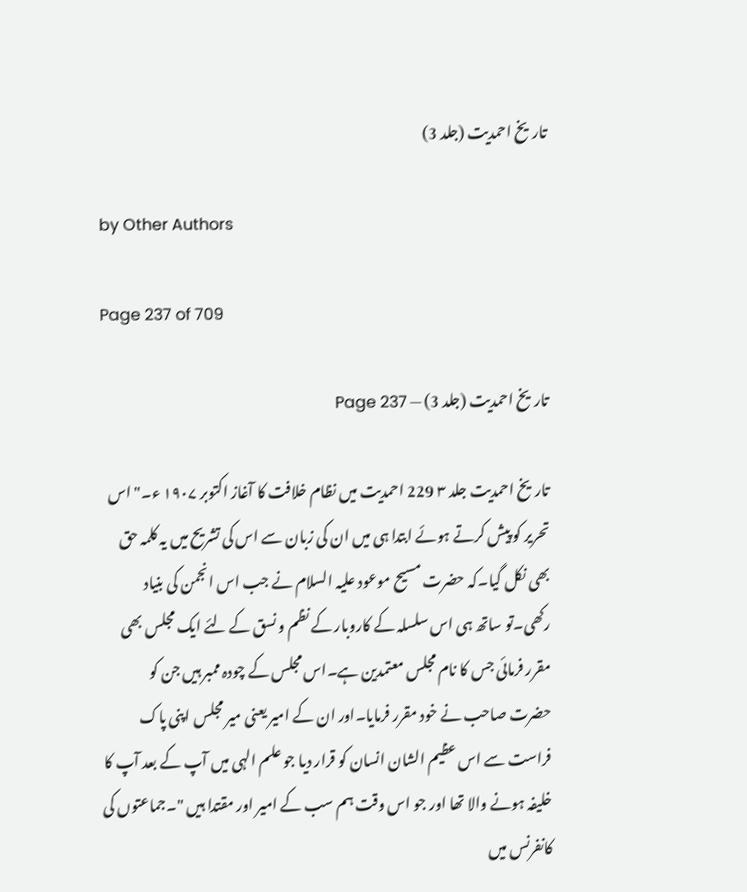تاریخ احمدیت (جلد 3)

by Other Authors

Page 237 of 709

تاریخ احمدیت (جلد 3) — Page 237

تاریخ احمدیت جلد ۳ 229 احمدیت میں نظام خلافت کا آغاز اکتوبر ۱۹۰۷ ء۔" اس تحریر کو پیش کرتے ہوئے ابتدا ہی میں ان کی زبان سے اس کی تشریح میں یہ کلمہ حق بھی نکل گیا۔کہ حضرت مسیح موعود علیہ السلام نے جب اس انجمن کی بنیاد رکھی۔تو ساتھ ہی اس سلسلہ کے کاروبار کے نظم و نسق کے لئے ایک مجلس بھی مقرر فرمائی جس کا نام مجلس معتمدین ہے۔اس مجلس کے چودہ ممبر ہیں جن کو حضرت صاحب نے خود مقرر فرمایا۔اور ان کے امیر یعنی میر مجلس اپنی پاک فراست سے اس عظیم الشان انسان کو قرار دیا جو علم الہی میں آپ کے بعد آپ کا خلیفہ ہونے والا تھا اور جو اس وقت ہم سب کے امیر اور مقتدا ہیں "۔جماعتوں کی کانفرنس میں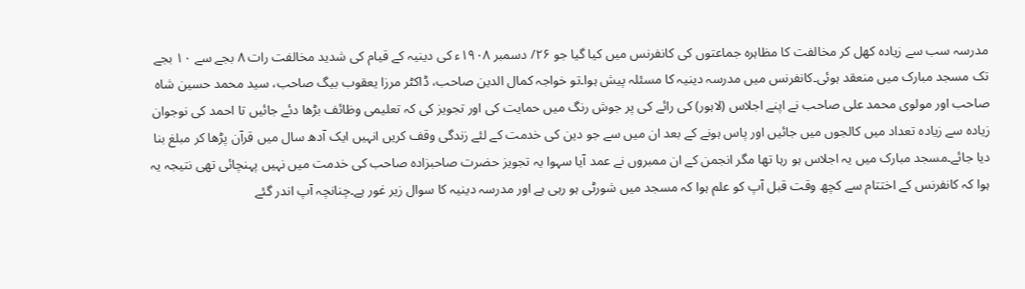مدرسہ سب سے زیادہ کھل کر مخالفت کا مظاہرہ جماعتوں کی کانفرنس میں کیا گیا جو ۲۶/ دسمبر ۱۹۰۸ء کی دینیہ کے قیام کی شدید مخالفت رات ۸ بجے سے ۱۰ بجے تک مسجد مبارک میں منعقد ہوئی۔کانفرنس میں مدرسہ دینیہ کا مسئلہ پیش ہوا۔تو خواجہ کمال الدین صاحب، ڈاکٹر مرزا یعقوب بیگ صاحب، سید محمد حسین شاہ صاحب اور مولوی محمد علی صاحب نے اپنے اجلاس (لاہور) کی رائے کی پر جوش رنگ میں حمایت کی اور تجویز کی کہ تعلیمی وظائف بڑھا دئے جائیں تا احمد کی نوجوان زیادہ سے زیادہ تعداد میں کالجوں میں جائیں اور پاس ہونے کے بعد ان میں سے جو دین کی خدمت کے لئے زندگی وقف کریں انہیں ایک آدھ سال میں قرآن پڑھا کر مبلغ بنا دیا جائے۔مسجد مبارک میں یہ اجلاس ہو رہا تھا مگر انجمن کے ان ممبروں نے عمد آیا سہوا یہ تجویز حضرت صاحبزادہ صاحب کی خدمت میں نہیں پہنچائی تھی نتیجہ یہ ہوا کہ کانفرنس کے اختتام سے کچھ وقت قبل آپ کو علم ہوا کہ مسجد میں شورٹی ہو رہی ہے اور مدرسہ دینیہ کا سوال زیر غور ہے۔چنانچہ آپ اندر گئے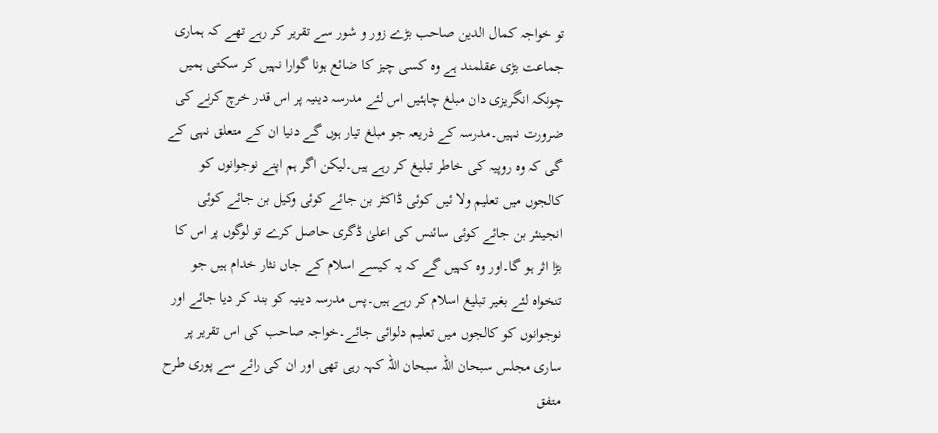تو خواجہ کمال الدین صاحب بڑے زور و شور سے تقریر کر رہے تھے کہ ہماری جماعت بڑی عقلمند ہے وہ کسی چیز کا ضائع ہونا گوارا نہیں کر سکتی ہمیں چونکہ انگریزی دان مبلغ چاہئیں اس لئے مدرسہ دینیہ پر اس قدر خرچ کرنے کی ضرورت نہیں۔مدرسہ کے ذریعہ جو مبلغ تیار ہوں گے دنیا ان کے متعلق نہی کے گی کہ وہ روپیہ کی خاطر تبلیغ کر رہے ہیں۔لیکن اگر ہم اپنے نوجوانوں کو کالجوں میں تعلیم ولا ئیں کوئی ڈاکٹر بن جائے کوئی وکیل بن جائے کوئی انجینئر بن جائے کوئی سائنس کی اعلیٰ ڈگری حاصل کرے تو لوگوں پر اس کا بڑا اثر ہو گا۔اور وہ کہیں گے کہ یہ کیسے اسلام کے جاں نثار خدام ہیں جو تنخواہ لئے بغیر تبلیغ اسلام کر رہے ہیں۔پس مدرسہ دینیہ کو بند کر دیا جائے اور نوجوانوں کو کالجوں میں تعلیم دلوائی جائے۔خواجہ صاحب کی اس تقریر پر ساری مجلس سبحان اللہ سبحان اللہ کہہ رہی تھی اور ان کی رائے سے پوری طرح متفق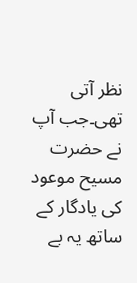نظر آتی تھی۔جب آپ نے حضرت مسیح موعود کی یادگار کے ساتھ یہ بے